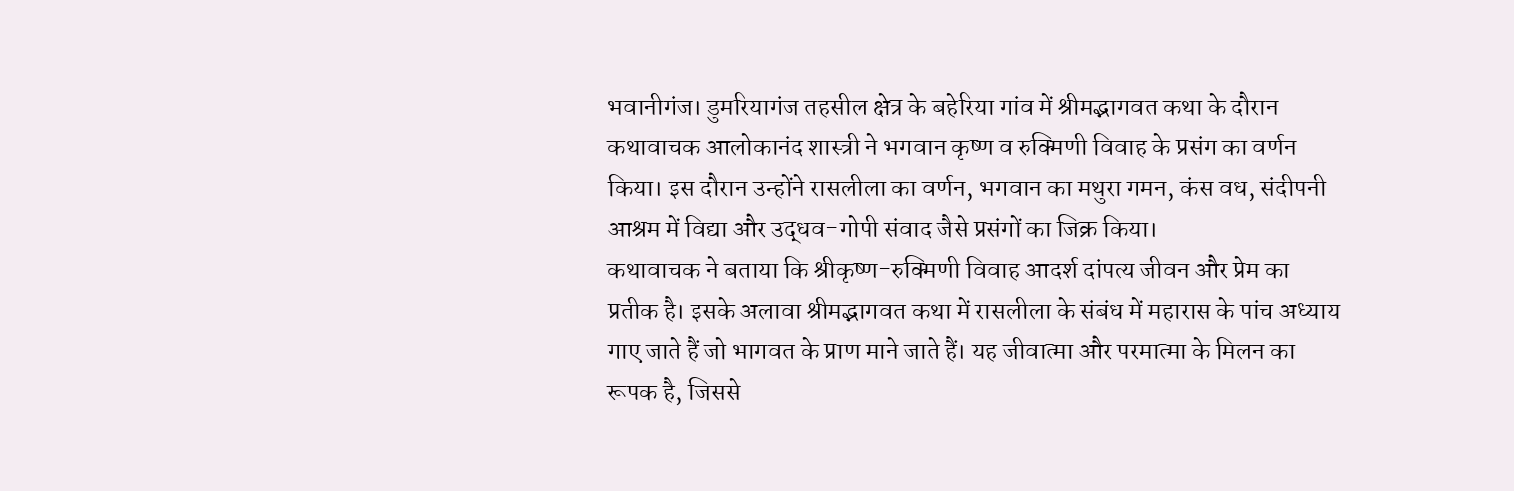भवानीगंज। डुमरियागंज तहसील क्षेत्र के बहेरिया गांव में श्रीमद्भागवत कथा के दौरान कथावाचक आलोकानंद शास्त्री ने भगवान कृष्ण व रुक्मिणी विवाह के प्रसंग का वर्णन किया। इस दौरान उन्होंने रासलीला का वर्णन, भगवान का मथुरा गमन, कंस वध, संदीपनी आश्रम में विद्या और उद्धव-गोपी संवाद जैसे प्रसंगों का जिक्र किया।
कथावाचक ने बताया कि श्रीकृष्ण-रुक्मिणी विवाह आदर्श दांपत्य जीवन और प्रेम का प्रतीक है। इसके अलावा श्रीमद्भागवत कथा में रासलीला के संबंध में महारास के पांच अध्याय गाए जाते हैं जो भागवत के प्राण माने जाते हैं। यह जीवात्मा और परमात्मा के मिलन का रूपक है, जिससे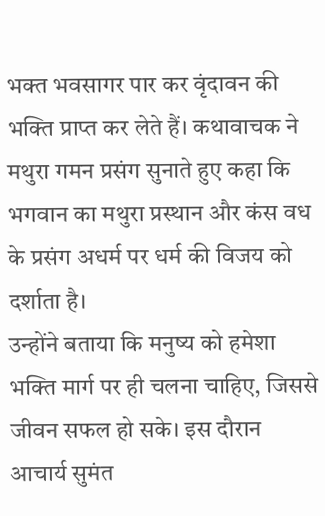भक्त भवसागर पार कर वृंदावन की भक्ति प्राप्त कर लेते हैं। कथावाचक ने मथुरा गमन प्रसंग सुनाते हुए कहा कि भगवान का मथुरा प्रस्थान और कंस वध के प्रसंग अधर्म पर धर्म की विजय को दर्शाता है।
उन्होंने बताया कि मनुष्य को हमेशा भक्ति मार्ग पर ही चलना चाहिए, जिससे जीवन सफल हो सके। इस दौरान आचार्य सुमंत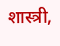शास्त्री,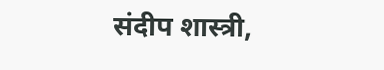संदीप शास्त्री,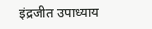इंद्रजीत उपाध्याय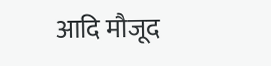आदि मौजूद